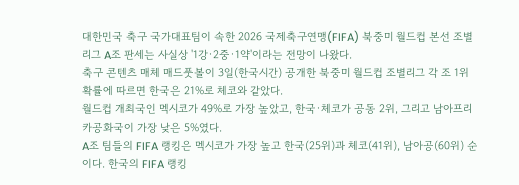대한민국 축구 국가대표팀이 속한 2026 국제축구연맹(FIFA) 북중미 월드컵 본선 조별리그 A조 판세는 사실상 '1강·2중·1약'이라는 전망이 나왔다.
축구 콘텐츠 매체 매드풋볼이 3일(한국시간) 공개한 북중미 월드컵 조별리그 각 조 1위 확률에 따르면 한국은 21%로 체코와 같았다.
월드컵 개최국인 멕시코가 49%로 가장 높았고, 한국·체코가 공동 2위, 그리고 남아프리카공화국이 가장 낮은 5%였다.
A조 팀들의 FIFA 랭킹은 멕시코가 가장 높고 한국(25위)과 체코(41위), 남아공(60위) 순이다. 한국의 FIFA 랭킹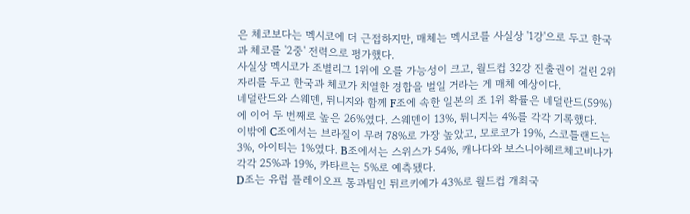은 체코보다는 멕시코에 더 근접하지만, 매체는 멕시코를 사실상 '1강'으로 두고 한국과 체코를 '2중' 전력으로 평가했다.
사실상 멕시코가 조별리그 1위에 오를 가능성이 크고, 월드컵 32강 진출권이 걸린 2위 자리를 두고 한국과 체코가 치열한 경합을 벌일 거라는 게 매체 예상이다.
네덜란드와 스웨덴, 튀니지와 함께 F조에 속한 일본의 조 1위 확률은 네덜란드(59%)에 이어 두 번째로 높은 26%였다. 스웨덴이 13%, 튀니지는 4%를 각각 기록했다.
이밖에 C조에서는 브라질이 무려 78%로 가장 높았고, 모로코가 19%, 스코틀랜드는 3%, 아이티는 1%였다. B조에서는 스위스가 54%, 캐나다와 보스니아헤르체고비나가 각각 25%과 19%, 카타르는 5%로 예측됐다.
D조는 유럽 플레이오프 통과팀인 튀르키예가 43%로 월드컵 개최국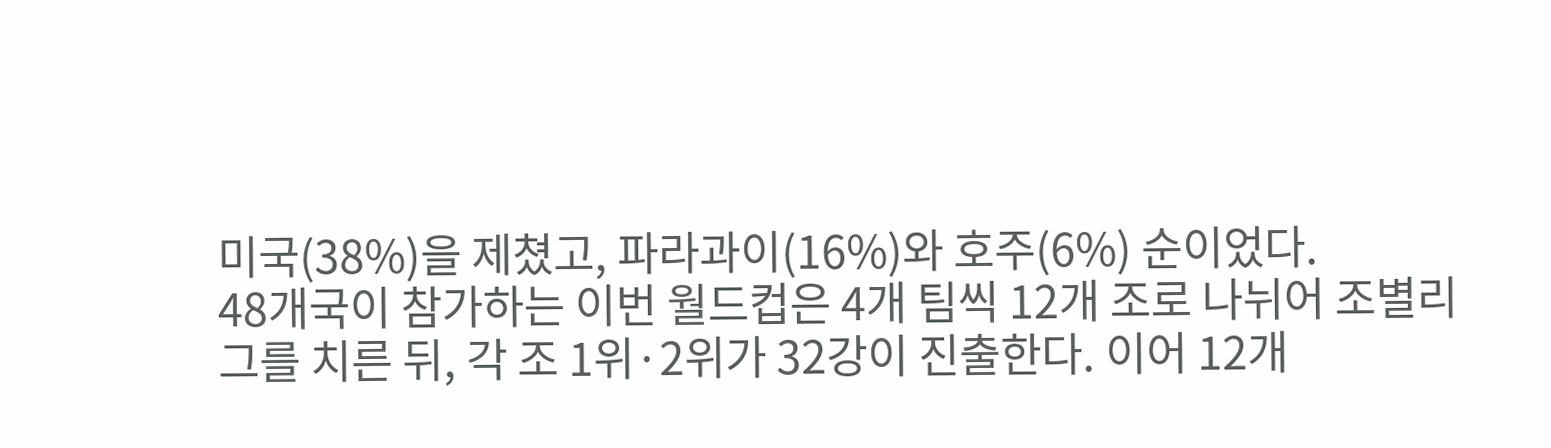미국(38%)을 제쳤고, 파라과이(16%)와 호주(6%) 순이었다.
48개국이 참가하는 이번 월드컵은 4개 팀씩 12개 조로 나뉘어 조별리그를 치른 뒤, 각 조 1위·2위가 32강이 진출한다. 이어 12개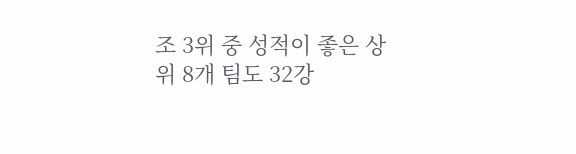조 3위 중 성적이 좋은 상위 8개 팀도 32강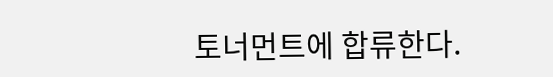토너먼트에 합류한다.